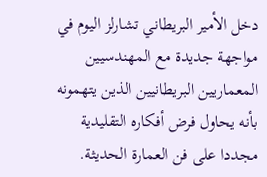دخل الأمير البريطاني تشارلز اليوم في مواجهة جديدة مع المهندسيين المعماريين البريطانيين الذين يتهمونه بأنه يحاول فرض أفكاره التقليدية مجددا على فن العمارة الحديثة.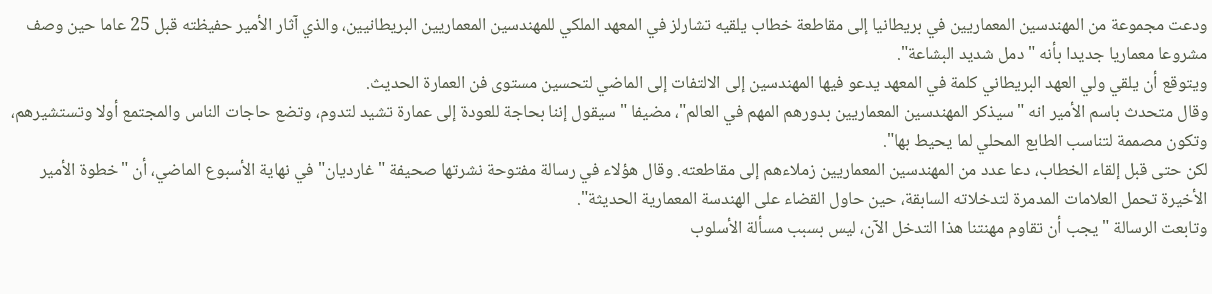ودعت مجموعة من المهندسين المعماريين في بريطانيا إلى مقاطعة خطاب يلقيه تشارلز في المعهد الملكي للمهندسين المعماريين البريطانيين، والذي آثار الأمير حفيظته قبل 25 عاما حين وصف مشروعا معماريا جديدا بأنه "دمل شديد البشاعة".
ويتوقع أن يلقي ولي العهد البريطاني كلمة في المعهد يدعو فيها المهندسين إلى الالتفات إلى الماضي لتحسين مستوى فن العمارة الحديث.
وقال متحدث باسم الأمير انه "سيذكر المهندسين المعماريين بدورهم المهم في العالم"، مضيفا "سيقول إننا بحاجة للعودة إلى عمارة تشيد لتدوم، وتضع حاجات الناس والمجتمع أولا وتستشيرهم، وتكون مصممة لتناسب الطابع المحلي لما يحيط بها".
لكن حتى قبل إلقاء الخطاب، دعا عدد من المهندسين المعماريين زملاءهم إلى مقاطعته. وقال هؤلاء في رسالة مفتوحة نشرتها صحيفة "غارديان" في نهاية الأسبوع الماضي، أن "خطوة الأمير الأخيرة تحمل العلامات المدمرة لتدخلاته السابقة، حين حاول القضاء على الهندسة المعمارية الحديثة".
وتابعت الرسالة "يجب أن تقاوم مهنتنا هذا التدخل الآن، ليس بسبب مسألة الأسلوب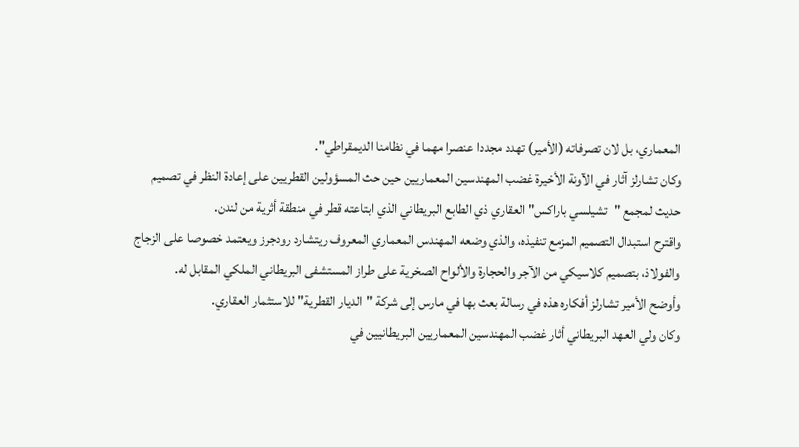المعماري، بل لان تصرفاته (الأمير) تهدد مجددا عنصرا مهما في نظامنا الديمقراطي".
وكان تشارلز آثار في الآونة الأخيرة غضب المهندسين المعماريين حين حث المسؤولين القطريين على إعادة النظر في تصميم حديث لمجمع "تشيلسي باراكس" العقاري ذي الطابع البريطاني الذي ابتاعته قطر في منطقة أثرية من لندن.
واقترح استبدال التصميم المزمع تنفيذه، والذي وضعه المهندس المعماري المعروف ريتشارد رودجرز ويعتمد خصوصا على الزجاج والفولاذ، بتصميم كلاسيكي من الآجر والحجارة والألواح الصخرية على طراز المستشفى البريطاني الملكي المقابل له.
وأوضح الأمير تشارلز أفكاره هذه في رسالة بعث بها في مارس إلى شركة "الديار القطرية" للاستثمار العقاري.
وكان ولي العهد البريطاني أثار غضب المهندسين المعماريين البريطانيين في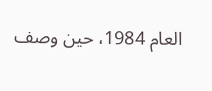العام 1984، حين وصف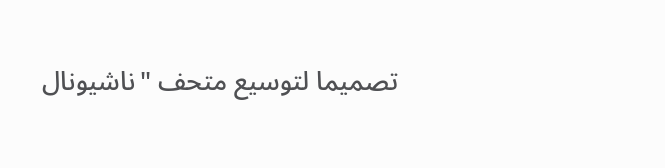تصميما لتوسيع متحف "ناشيونال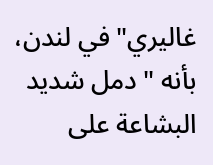غاليري" في لندن، بأنه "دمل شديد البشاعة على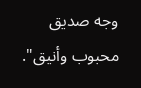وجه صديق محبوب وأنيق".